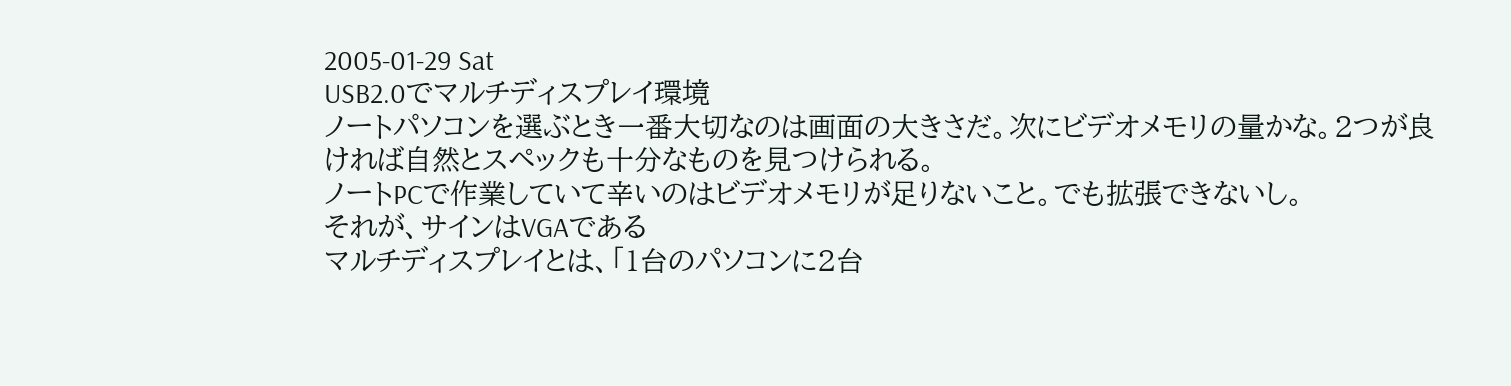2005-01-29 Sat
USB2.0でマルチディスプレイ環境
ノートパソコンを選ぶとき一番大切なのは画面の大きさだ。次にビデオメモリの量かな。2つが良ければ自然とスペックも十分なものを見つけられる。
ノートPCで作業していて辛いのはビデオメモリが足りないこと。でも拡張できないし。
それが、サインはVGAである
マルチディスプレイとは、「1台のパソコンに2台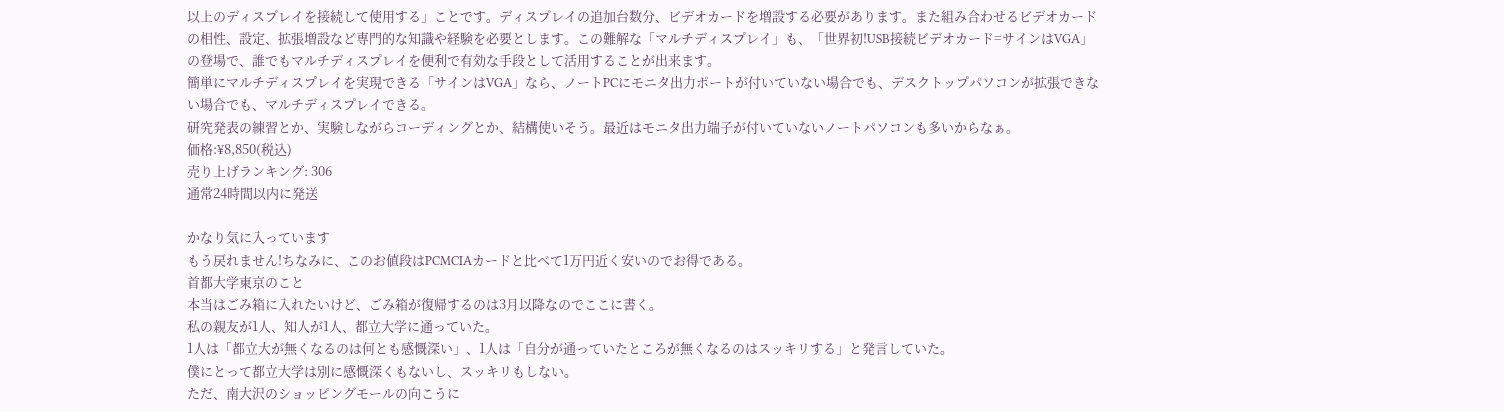以上のディスプレイを接続して使用する」ことです。ディスプレイの追加台数分、ビデオカードを増設する必要があります。また組み合わせるビデオカードの相性、設定、拡張増設など専門的な知識や経験を必要とします。この難解な「マルチディスプレイ」も、「世界初!USB接続ビデオカード=サインはVGA」の登場で、誰でもマルチディスプレイを便利で有効な手段として活用することが出来ます。
簡単にマルチディスプレイを実現できる「サインはVGA」なら、ノートPCにモニタ出力ポートが付いていない場合でも、デスクトップパソコンが拡張できない場合でも、マルチディスプレイできる。
研究発表の練習とか、実験しながらコーディングとか、結構使いそう。最近はモニタ出力端子が付いていないノートパソコンも多いからなぁ。
価格:¥8,850(税込)
売り上げランキング: 306
通常24時間以内に発送

かなり気に入っています
もう戻れません!ちなみに、このお値段はPCMCIAカードと比べて1万円近く安いのでお得である。
首都大学東京のこと
本当はごみ箱に入れたいけど、ごみ箱が復帰するのは3月以降なのでここに書く。
私の親友が1人、知人が1人、都立大学に通っていた。
1人は「都立大が無くなるのは何とも感慨深い」、1人は「自分が通っていたところが無くなるのはスッキリする」と発言していた。
僕にとって都立大学は別に感慨深くもないし、スッキリもしない。
ただ、南大沢のショッピングモールの向こうに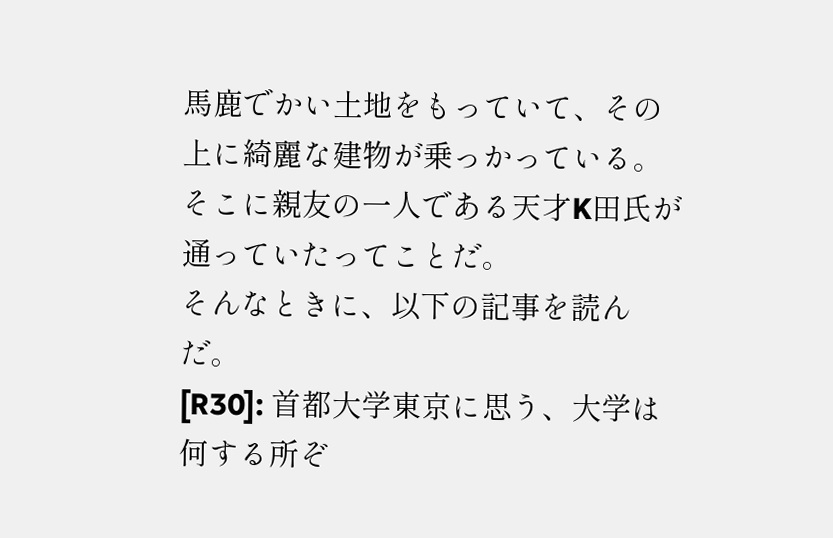馬鹿でかい土地をもっていて、その上に綺麗な建物が乗っかっている。そこに親友の一人である天才K田氏が通っていたってことだ。
そんなときに、以下の記事を読んだ。
[R30]: 首都大学東京に思う、大学は何する所ぞ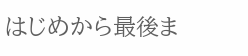はじめから最後ま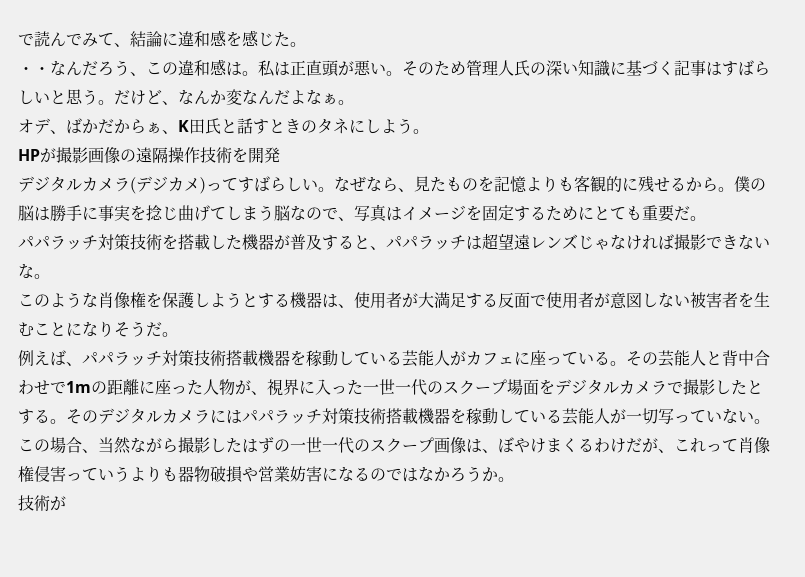で読んでみて、結論に違和感を感じた。
・・なんだろう、この違和感は。私は正直頭が悪い。そのため管理人氏の深い知識に基づく記事はすばらしいと思う。だけど、なんか変なんだよなぁ。
オデ、ばかだからぁ、K田氏と話すときのタネにしよう。
HPが撮影画像の遠隔操作技術を開発
デジタルカメラ(デジカメ)ってすばらしい。なぜなら、見たものを記憶よりも客観的に残せるから。僕の脳は勝手に事実を捻じ曲げてしまう脳なので、写真はイメージを固定するためにとても重要だ。
パパラッチ対策技術を搭載した機器が普及すると、パパラッチは超望遠レンズじゃなければ撮影できないな。
このような肖像権を保護しようとする機器は、使用者が大満足する反面で使用者が意図しない被害者を生むことになりそうだ。
例えば、パパラッチ対策技術搭載機器を稼動している芸能人がカフェに座っている。その芸能人と背中合わせで1mの距離に座った人物が、視界に入った一世一代のスクープ場面をデジタルカメラで撮影したとする。そのデジタルカメラにはパパラッチ対策技術搭載機器を稼動している芸能人が一切写っていない。
この場合、当然ながら撮影したはずの一世一代のスクープ画像は、ぼやけまくるわけだが、これって肖像権侵害っていうよりも器物破損や営業妨害になるのではなかろうか。
技術が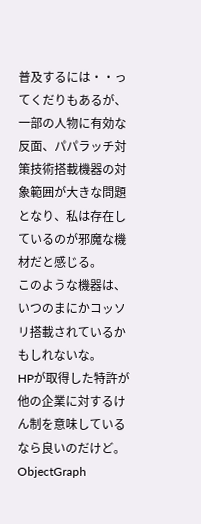普及するには・・ってくだりもあるが、一部の人物に有効な反面、パパラッチ対策技術搭載機器の対象範囲が大きな問題となり、私は存在しているのが邪魔な機材だと感じる。
このような機器は、いつのまにかコッソリ搭載されているかもしれないな。
HPが取得した特許が他の企業に対するけん制を意味しているなら良いのだけど。
ObjectGraph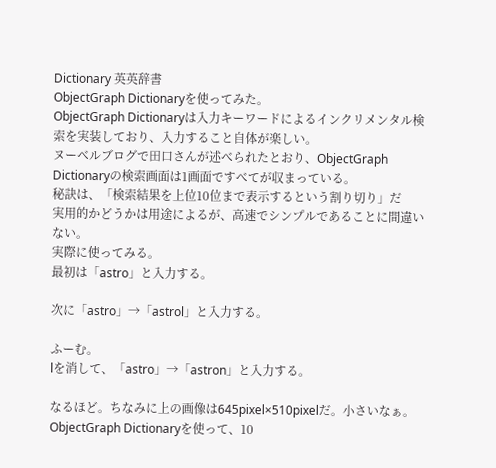Dictionary 英英辞書
ObjectGraph Dictionaryを使ってみた。
ObjectGraph Dictionaryは入力キーワードによるインクリメンタル検索を実装しており、入力すること自体が楽しい。
ヌーベルブログで田口さんが述べられたとおり、ObjectGraph Dictionaryの検索画面は1画面ですべてが収まっている。
秘訣は、「検索結果を上位10位まで表示するという割り切り」だ
実用的かどうかは用途によるが、高速でシンプルであることに間違いない。
実際に使ってみる。
最初は「astro」と入力する。

次に「astro」→「astrol」と入力する。

ふーむ。
lを消して、「astro」→「astron」と入力する。

なるほど。ちなみに上の画像は645pixel×510pixelだ。小さいなぁ。
ObjectGraph Dictionaryを使って、10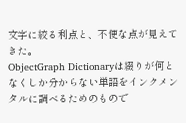文字に絞る利点と、不便な点が見えてきた。
ObjectGraph Dictionaryは綴りが何となくしか分からない単語をインクメンタルに調べるためのもので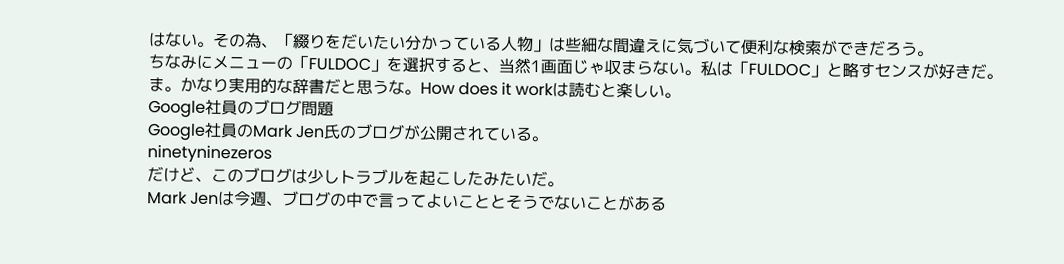はない。その為、「綴りをだいたい分かっている人物」は些細な間違えに気づいて便利な検索ができだろう。
ちなみにメニューの「FULDOC」を選択すると、当然1画面じゃ収まらない。私は「FULDOC」と略すセンスが好きだ。
ま。かなり実用的な辞書だと思うな。How does it workは読むと楽しい。
Google社員のブログ問題
Google社員のMark Jen氏のブログが公開されている。
ninetyninezeros
だけど、このブログは少しトラブルを起こしたみたいだ。
Mark Jenは今週、ブログの中で言ってよいこととそうでないことがある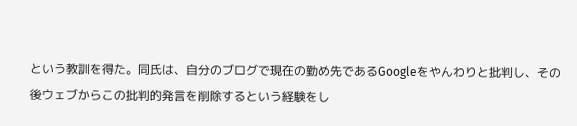という教訓を得た。同氏は、自分のブログで現在の勤め先であるGoogleをやんわりと批判し、その後ウェブからこの批判的発言を削除するという経験をし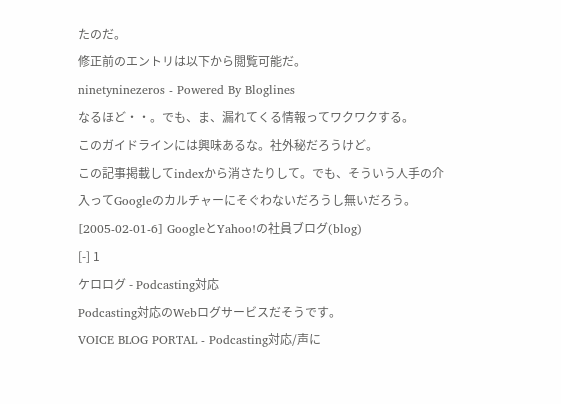たのだ。
修正前のエントリは以下から閲覧可能だ。
ninetyninezeros - Powered By Bloglines
なるほど・・。でも、ま、漏れてくる情報ってワクワクする。
このガイドラインには興味あるな。社外秘だろうけど。
この記事掲載してindexから消さたりして。でも、そういう人手の介入ってGoogleのカルチャーにそぐわないだろうし無いだろう。
[2005-02-01-6] GoogleとYahoo!の社員ブログ(blog)
[-] 1
ケロログ - Podcasting対応
Podcasting対応のWebログサービスだそうです。
VOICE BLOG PORTAL - Podcasting対応/声に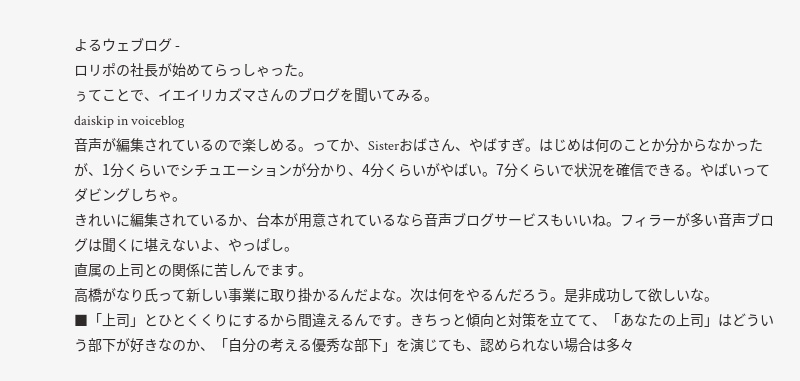よるウェブログ -
ロリポの社長が始めてらっしゃった。
ぅてことで、イエイリカズマさんのブログを聞いてみる。
daiskip in voiceblog
音声が編集されているので楽しめる。ってか、Sisterおばさん、やばすぎ。はじめは何のことか分からなかったが、1分くらいでシチュエーションが分かり、4分くらいがやばい。7分くらいで状況を確信できる。やばいってダビングしちゃ。
きれいに編集されているか、台本が用意されているなら音声ブログサービスもいいね。フィラーが多い音声ブログは聞くに堪えないよ、やっぱし。
直属の上司との関係に苦しんでます。
高橋がなり氏って新しい事業に取り掛かるんだよな。次は何をやるんだろう。是非成功して欲しいな。
■「上司」とひとくくりにするから間違えるんです。きちっと傾向と対策を立てて、「あなたの上司」はどういう部下が好きなのか、「自分の考える優秀な部下」を演じても、認められない場合は多々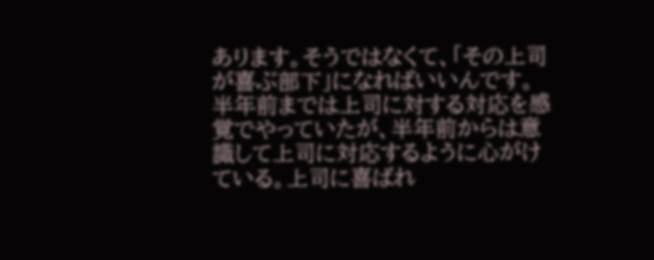あります。そうではなくて、「その上司が喜ぶ部下」になればいいんです。
半年前までは上司に対する対応を感覚でやっていたが、半年前からは意識して上司に対応するように心がけている。上司に喜ばれ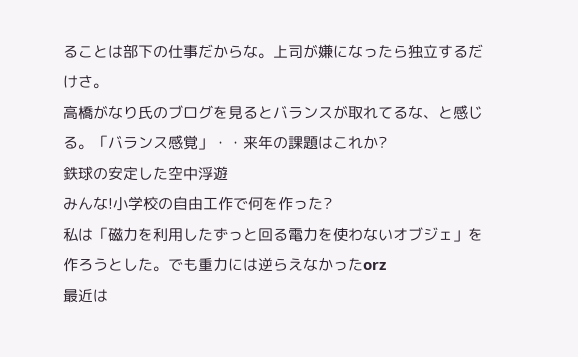ることは部下の仕事だからな。上司が嫌になったら独立するだけさ。
高橋がなり氏のブログを見るとバランスが取れてるな、と感じる。「バランス感覚」・・来年の課題はこれか?
鉄球の安定した空中浮遊
みんな!小学校の自由工作で何を作った?
私は「磁力を利用したずっと回る電力を使わないオブジェ」を作ろうとした。でも重力には逆らえなかったorz
最近は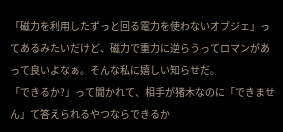「磁力を利用したずっと回る電力を使わないオブジェ」ってあるみたいだけど、磁力で重力に逆らうってロマンがあって良いよなぁ。そんな私に嬉しい知らせだ。
「できるか?」って聞かれて、相手が猪木なのに「できません」て答えられるやつならできるか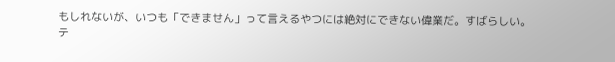もしれないが、いつも「できません」って言えるやつには絶対にできない偉業だ。すばらしい。
テ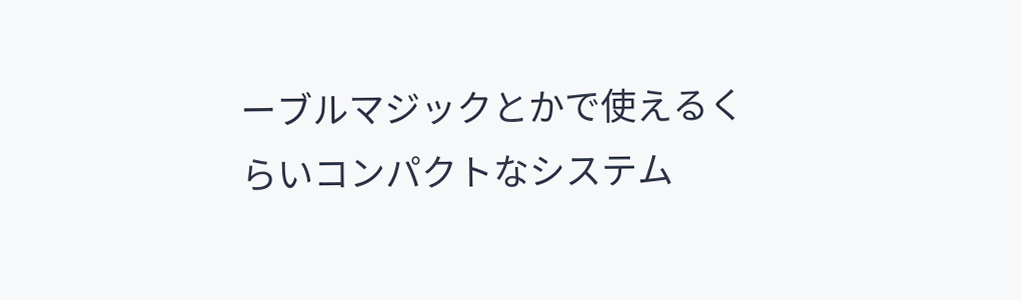ーブルマジックとかで使えるくらいコンパクトなシステム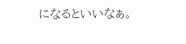になるといいなぁ。